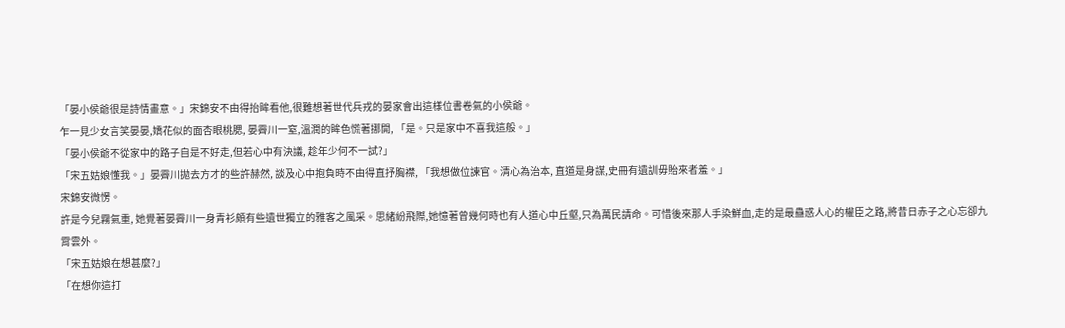「晏小侯爺很是詩情畫意。」宋錦安不由得抬眸看他,很難想著世代兵戎的晏家會出這樣位書卷氣的小侯爺。
乍一見少女言笑晏晏,嬌花似的面杏眼桃腮, 晏霽川一窒,溫潤的眸色慌著挪開, 「是。只是家中不喜我這般。」
「晏小侯爺不從家中的路子自是不好走,但若心中有決議, 趁年少何不一試?」
「宋五姑娘懂我。」晏霽川拋去方才的些許赫然, 談及心中抱負時不由得直抒胸襟, 「我想做位諫官。清心為治本, 直道是身謀,史冊有遺訓毋貽來者羞。」
宋錦安微愣。
許是今兒霧氣重, 她覺著晏霽川一身青衫頗有些遺世獨立的雅客之風采。思緒紛飛際,她憶著曾幾何時也有人道心中丘壑,只為萬民請命。可惜後來那人手染鮮血,走的是最蠱惑人心的權臣之路,將昔日赤子之心忘卻九霄雲外。
「宋五姑娘在想甚麼?」
「在想你這打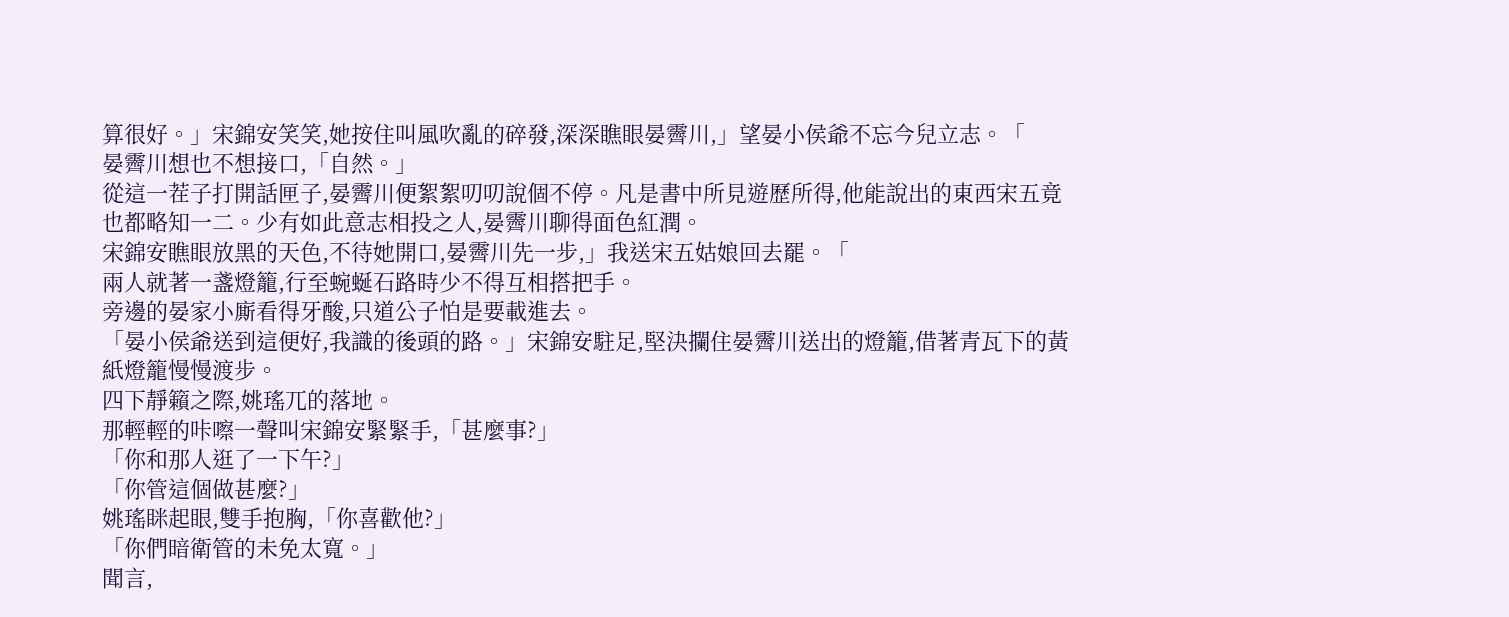算很好。」宋錦安笑笑,她按住叫風吹亂的碎發,深深瞧眼晏霽川,」望晏小侯爺不忘今兒立志。「
晏霽川想也不想接口,「自然。」
從這一茬子打開話匣子,晏霽川便絮絮叨叨說個不停。凡是書中所見遊歷所得,他能說出的東西宋五竟也都略知一二。少有如此意志相投之人,晏霽川聊得面色紅潤。
宋錦安瞧眼放黑的天色,不待她開口,晏霽川先一步,」我送宋五姑娘回去罷。「
兩人就著一盞燈籠,行至蜿蜒石路時少不得互相搭把手。
旁邊的晏家小廝看得牙酸,只道公子怕是要載進去。
「晏小侯爺送到這便好,我識的後頭的路。」宋錦安駐足,堅決攔住晏霽川送出的燈籠,借著青瓦下的黃紙燈籠慢慢渡步。
四下靜籟之際,姚瑤兀的落地。
那輕輕的咔嚓一聲叫宋錦安緊緊手,「甚麼事?」
「你和那人逛了一下午?」
「你管這個做甚麼?」
姚瑤眯起眼,雙手抱胸,「你喜歡他?」
「你們暗衛管的未免太寬。」
聞言,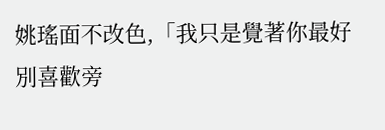姚瑤面不改色,「我只是覺著你最好別喜歡旁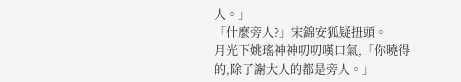人。」
「什麼旁人?」宋錦安狐疑扭頭。
月光下姚瑤神神叨叨嘆口氣,「你曉得的,除了謝大人的都是旁人。」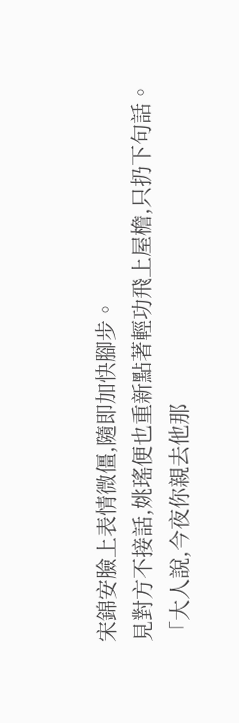宋錦安臉上表情微僵,隨即加快腳步。
見對方不接話,姚瑤便也重新點著輕功飛上屋檐,只扔下句話。
「大人說,今夜你親去他那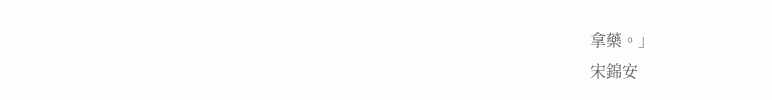拿藥。」
宋錦安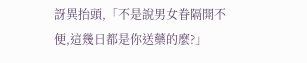訝異抬頭,「不是說男女眷隔開不便,這幾日都是你送藥的麼?」